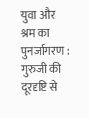युवा और श्रम का पुनर्जागरण : गुरुजी की दूरदृष्टि से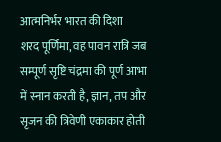आत्मनिर्भर भारत की दिशा
शरद पूर्णिमा, वह पावन रात्रि जब सम्पूर्ण सृष्टि चंद्रमा की पूर्ण आभा में स्नान करती है, ज्ञान, तप और सृजन की त्रिवेणी एकाकार होती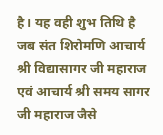है। यह वही शुभ तिथि है जब संत शिरोमणि आचार्य श्री विद्यासागर जी महाराज एवं आचार्य श्री समय सागर जी महाराज जैसे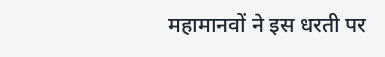महामानवों ने इस धरती पर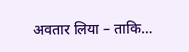अवतार लिया – ताकि…